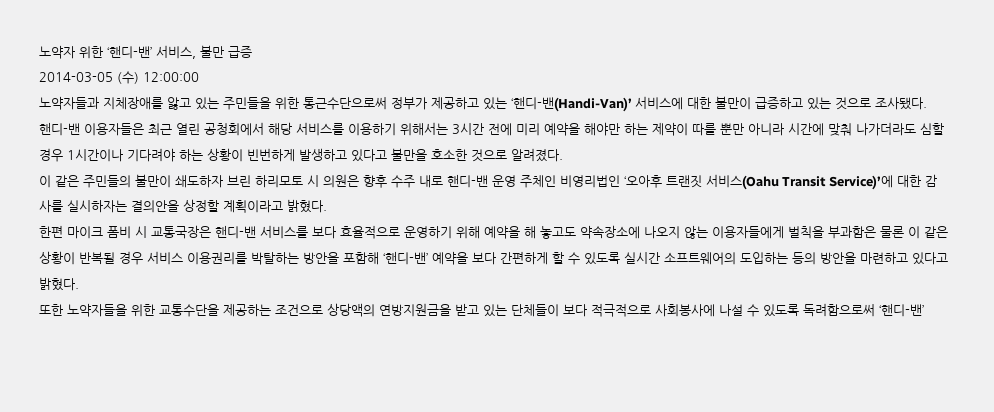노약자 위한 ‘핸디-밴’ 서비스, 불만 급증
2014-03-05 (수) 12:00:00
노약자들과 지체장애를 앓고 있는 주민들을 위한 통근수단으로써 정부가 제공하고 있는 ‘핸디-밴(Handi-Van)’ 서비스에 대한 불만이 급증하고 있는 것으로 조사됐다.
핸디-밴 이용자들은 최근 열린 공청회에서 해당 서비스를 이용하기 위해서는 3시간 전에 미리 예약을 해야만 하는 제약이 따를 뿐만 아니라 시간에 맞춰 나가더라도 심할 경우 1시간이나 기다려야 하는 상황이 빈번하게 발생하고 있다고 불만을 호소한 것으로 알려졌다.
이 같은 주민들의 불만이 쇄도하자 브린 하리모토 시 의원은 향후 수주 내로 핸디-밴 운영 주체인 비영리법인 ‘오아후 트랜짓 서비스(Oahu Transit Service)’에 대한 감사를 실시하자는 결의안을 상정할 계획이라고 밝혔다.
한편 마이크 폼비 시 교통국장은 핸디-밴 서비스를 보다 효율적으로 운영하기 위해 예약을 해 놓고도 약속장소에 나오지 않는 이용자들에게 벌칙을 부과함은 물론 이 같은 상황이 반복될 경우 서비스 이용권리를 박탈하는 방안을 포함해 ‘핸디-밴’ 예약을 보다 간편하게 할 수 있도록 실시간 소프트웨어의 도입하는 등의 방안을 마련하고 있다고 밝혔다.
또한 노약자들을 위한 교통수단을 제공하는 조건으로 상당액의 연방지원금을 받고 있는 단체들이 보다 적극적으로 사회봉사에 나설 수 있도록 독려함으로써 ‘핸디-밴’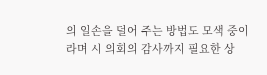의 일손을 덜어 주는 방법도 모색 중이라며 시 의회의 감사까지 필요한 상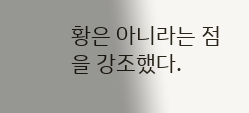황은 아니라는 점을 강조했다.